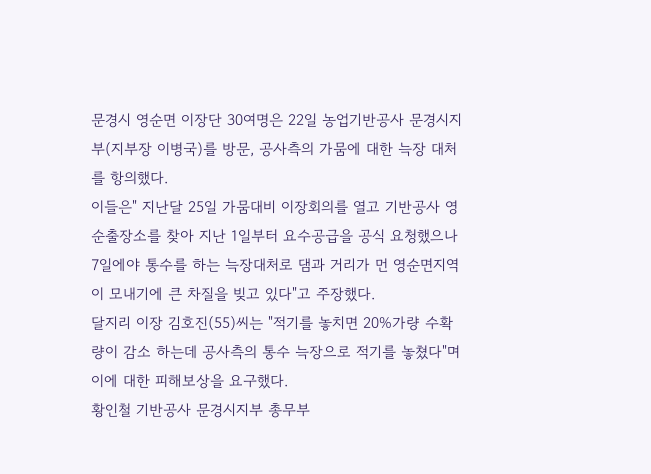문경시 영순면 이장단 30여명은 22일 농업기반공사 문경시지부(지부장 이병국)를 방문, 공사측의 가뭄에 대한 늑장 대처를 항의했다.
이들은" 지난달 25일 가뭄대비 이장회의를 열고 기반공사 영순출장소를 찾아 지난 1일부터 요수공급을 공식 요청했으나 7일에야 통수를 하는 늑장대처로 댐과 거리가 먼 영순면지역이 모내기에 큰 차질을 빚고 있다"고 주장했다.
달지리 이장 김호진(55)씨는 "적기를 놓치면 20%가량 수확량이 감소 하는데 공사측의 통수 늑장으로 적기를 놓쳤다"며 이에 대한 피해보상을 요구했다.
황인철 기반공사 문경시지부 총무부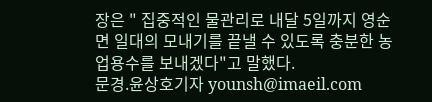장은 " 집중적인 물관리로 내달 5일까지 영순면 일대의 모내기를 끝낼 수 있도록 충분한 농업용수를 보내겠다"고 말했다.
문경.윤상호기자 younsh@imaeil.com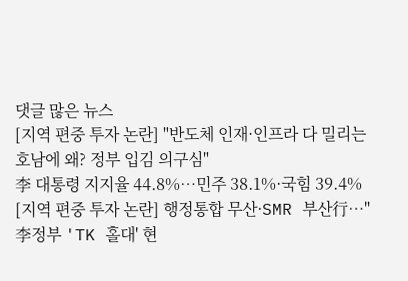댓글 많은 뉴스
[지역 편중 투자 논란] "반도체 인재·인프라 다 밀리는 호남에 왜? 정부 입김 의구심"
李 대통령 지지율 44.8%…민주 38.1%·국힘 39.4%
[지역 편중 투자 논란] 행정통합 무산·SMR 부산行…"李정부 'TK 홀대' 현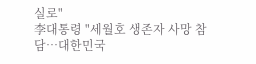실로"
李대통령 "세월호 생존자 사망 참담…대한민국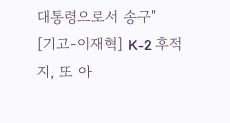대통령으로서 송구"
[기고-이재혁] K-2 후적지, 또 아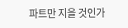파트만 지을 것인가